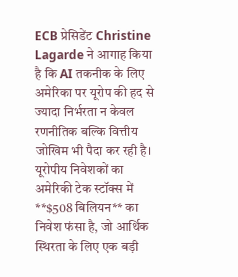ECB प्रेसिडेंट Christine Lagarde ने आगाह किया है कि AI तकनीक के लिए अमेरिका पर यूरोप की हद से ज्यादा निर्भरता न केवल रणनीतिक बल्कि वित्तीय जोखिम भी पैदा कर रही है। यूरोपीय निवेशकों का अमेरिकी टेक स्टॉक्स में **$508 बिलियन** का निवेश फंसा है, जो आर्थिक स्थिरता के लिए एक बड़ी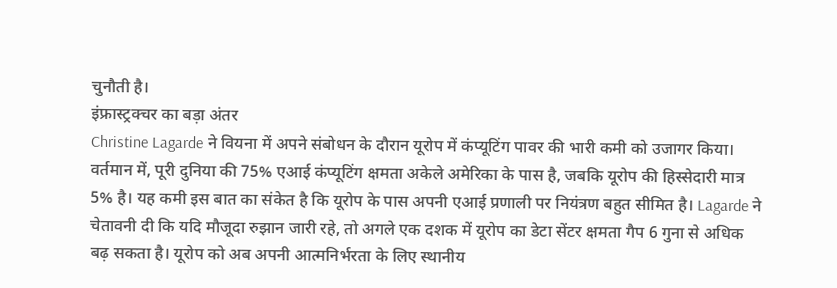चुनौती है।
इंफ्रास्ट्रक्चर का बड़ा अंतर
Christine Lagarde ने वियना में अपने संबोधन के दौरान यूरोप में कंप्यूटिंग पावर की भारी कमी को उजागर किया। वर्तमान में, पूरी दुनिया की 75% एआई कंप्यूटिंग क्षमता अकेले अमेरिका के पास है, जबकि यूरोप की हिस्सेदारी मात्र 5% है। यह कमी इस बात का संकेत है कि यूरोप के पास अपनी एआई प्रणाली पर नियंत्रण बहुत सीमित है। Lagarde ने चेतावनी दी कि यदि मौजूदा रुझान जारी रहे, तो अगले एक दशक में यूरोप का डेटा सेंटर क्षमता गैप 6 गुना से अधिक बढ़ सकता है। यूरोप को अब अपनी आत्मनिर्भरता के लिए स्थानीय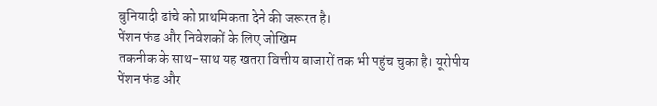बुनियादी ढांचे को प्राथमिकता देने की जरूरत है।
पेंशन फंड और निवेशकों के लिए जोखिम
तकनीक के साथ-साथ यह खतरा वित्तीय बाजारों तक भी पहुंच चुका है। यूरोपीय पेंशन फंड और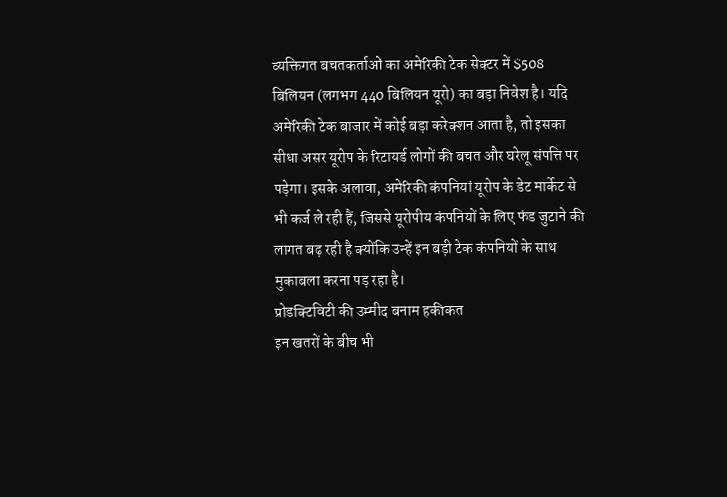व्यक्तिगत बचतकर्ताओं का अमेरिकी टेक सेक्टर में $508 बिलियन (लगभग 440 बिलियन यूरो) का बड़ा निवेश है। यदि अमेरिकी टेक बाजार में कोई बड़ा करेक्शन आता है, तो इसका सीधा असर यूरोप के रिटायर्ड लोगों की बचत और घरेलू संपत्ति पर पड़ेगा। इसके अलावा, अमेरिकी कंपनियां यूरोप के डेट मार्केट से भी कर्ज ले रही हैं, जिससे यूरोपीय कंपनियों के लिए फंड जुटाने की लागत बढ़ रही है क्योंकि उन्हें इन बड़ी टेक कंपनियों के साथ मुकाबला करना पड़ रहा है।
प्रोडक्टिविटी की उम्मीद बनाम हकीकत
इन खतरों के बीच भी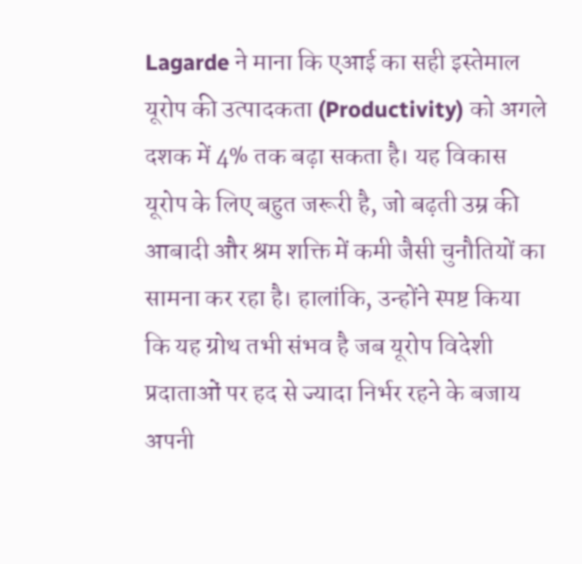Lagarde ने माना कि एआई का सही इस्तेमाल यूरोप की उत्पादकता (Productivity) को अगले दशक में 4% तक बढ़ा सकता है। यह विकास यूरोप के लिए बहुत जरूरी है, जो बढ़ती उम्र की आबादी और श्रम शक्ति में कमी जैसी चुनौतियों का सामना कर रहा है। हालांकि, उन्होंने स्पष्ट किया कि यह ग्रोथ तभी संभव है जब यूरोप विदेशी प्रदाताओं पर हद से ज्यादा निर्भर रहने के बजाय अपनी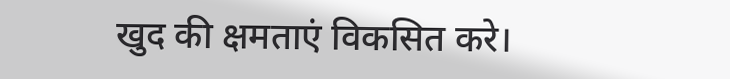खुद की क्षमताएं विकसित करे।